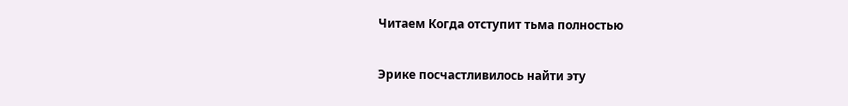Читаем Когда отступит тьма полностью

Эрике посчастливилось найти эту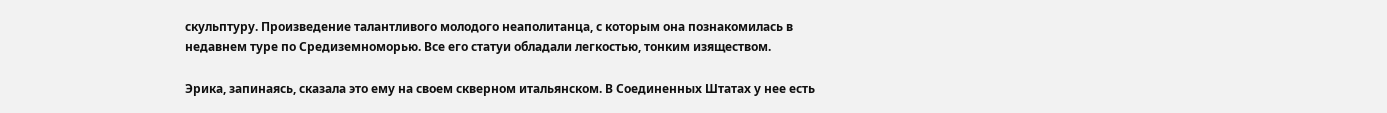скульптуру. Произведение талантливого молодого неаполитанца, с которым она познакомилась в недавнем туре по Средиземноморью. Все его статуи обладали легкостью, тонким изяществом.

Эрика, запинаясь, сказала это ему на своем скверном итальянском. В Соединенных Штатах у нее есть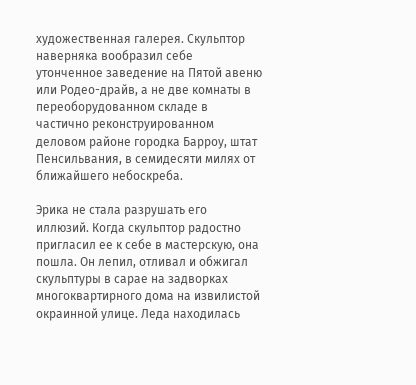художественная галерея. Скульптор наверняка вообразил себе утонченное заведение на Пятой авеню или Родео-драйв, а не две комнаты в переоборудованном складе в частично реконструированном деловом районе городка Барроу, штат Пенсильвания, в семидесяти милях от ближайшего небоскреба.

Эрика не стала разрушать его иллюзий. Когда скульптор радостно пригласил ее к себе в мастерскую, она пошла. Он лепил, отливал и обжигал скульптуры в сарае на задворках многоквартирного дома на извилистой окраинной улице. Леда находилась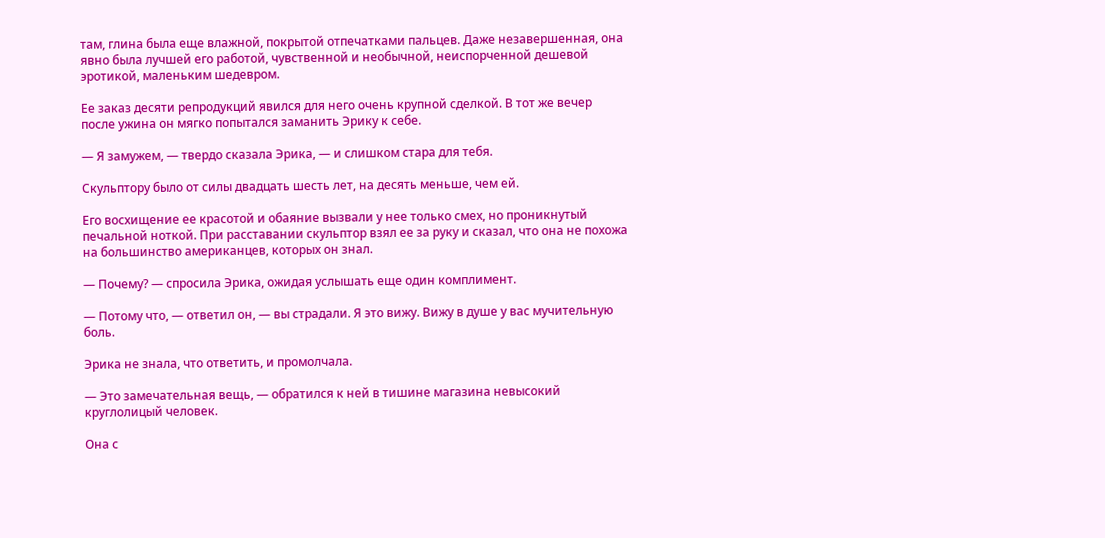там, глина была еще влажной, покрытой отпечатками пальцев. Даже незавершенная, она явно была лучшей его работой, чувственной и необычной, неиспорченной дешевой эротикой, маленьким шедевром.

Ее заказ десяти репродукций явился для него очень крупной сделкой. В тот же вечер после ужина он мягко попытался заманить Эрику к себе.

— Я замужем, — твердо сказала Эрика, — и слишком стара для тебя.

Скульптору было от силы двадцать шесть лет, на десять меньше, чем ей.

Его восхищение ее красотой и обаяние вызвали у нее только смех, но проникнутый печальной ноткой. При расставании скульптор взял ее за руку и сказал, что она не похожа на большинство американцев, которых он знал.

— Почему? — спросила Эрика, ожидая услышать еще один комплимент.

— Потому что, — ответил он, — вы страдали. Я это вижу. Вижу в душе у вас мучительную боль.

Эрика не знала, что ответить, и промолчала.

— Это замечательная вещь, — обратился к ней в тишине магазина невысокий круглолицый человек.

Она с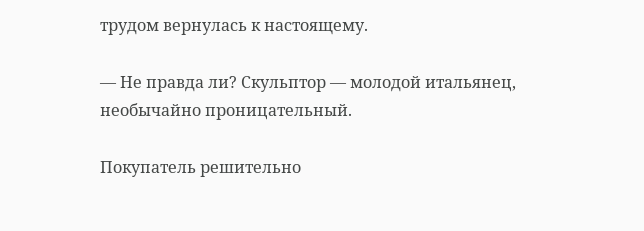трудом вернулась к настоящему.

— Не правда ли? Скульптор — молодой итальянец, необычайно проницательный.

Покупатель решительно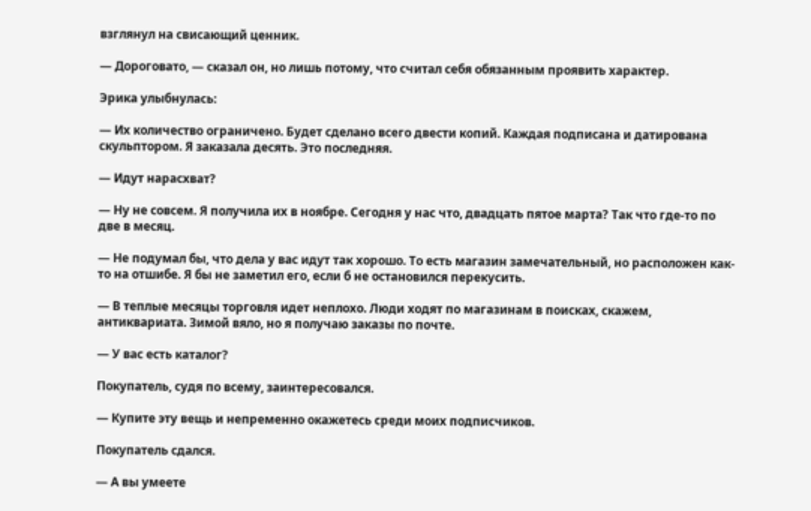взглянул на свисающий ценник.

— Дороговато, — сказал он, но лишь потому, что считал себя обязанным проявить характер.

Эрика улыбнулась:

— Их количество ограничено. Будет сделано всего двести копий. Каждая подписана и датирована скульптором. Я заказала десять. Это последняя.

— Идут нарасхват?

— Ну не совсем. Я получила их в ноябре. Сегодня у нас что, двадцать пятое марта? Так что где-то по две в месяц.

— Не подумал бы, что дела у вас идут так хорошо. То есть магазин замечательный, но расположен как-то на отшибе. Я бы не заметил его, если б не остановился перекусить.

— В теплые месяцы торговля идет неплохо. Люди ходят по магазинам в поисках, скажем, антиквариата. Зимой вяло, но я получаю заказы по почте.

— У вас есть каталог?

Покупатель, судя по всему, заинтересовался.

— Купите эту вещь и непременно окажетесь среди моих подписчиков.

Покупатель сдался.

— А вы умеете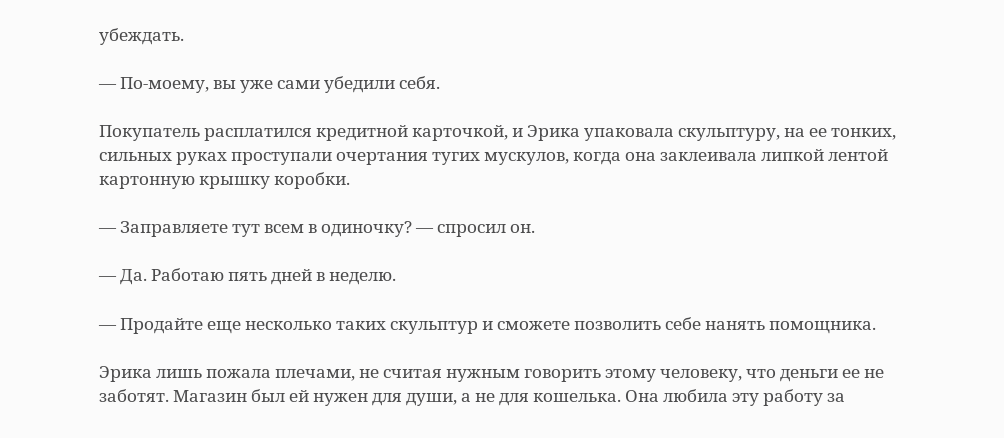убеждать.

— По-моему, вы уже сами убедили себя.

Покупатель расплатился кредитной карточкой, и Эрика упаковала скульптуру, на ее тонких, сильных руках проступали очертания тугих мускулов, когда она заклеивала липкой лентой картонную крышку коробки.

— Заправляете тут всем в одиночку? — спросил он.

— Да. Работаю пять дней в неделю.

— Продайте еще несколько таких скульптур и сможете позволить себе нанять помощника.

Эрика лишь пожала плечами, не считая нужным говорить этому человеку, что деньги ее не заботят. Магазин был ей нужен для души, а не для кошелька. Она любила эту работу за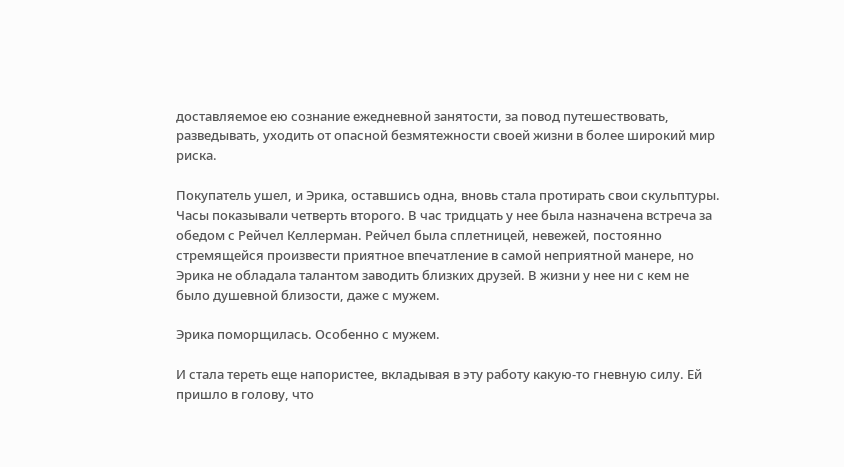доставляемое ею сознание ежедневной занятости, за повод путешествовать, разведывать, уходить от опасной безмятежности своей жизни в более широкий мир риска.

Покупатель ушел, и Эрика, оставшись одна, вновь стала протирать свои скульптуры. Часы показывали четверть второго. В час тридцать у нее была назначена встреча за обедом с Рейчел Келлерман. Рейчел была сплетницей, невежей, постоянно стремящейся произвести приятное впечатление в самой неприятной манере, но Эрика не обладала талантом заводить близких друзей. В жизни у нее ни с кем не было душевной близости, даже с мужем.

Эрика поморщилась. Особенно с мужем.

И стала тереть еще напористее, вкладывая в эту работу какую-то гневную силу. Ей пришло в голову, что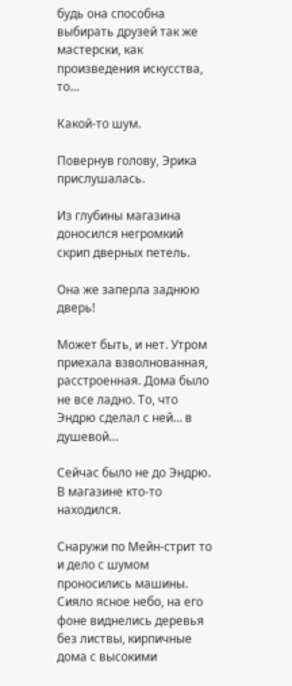будь она способна выбирать друзей так же мастерски, как произведения искусства, то…

Какой-то шум.

Повернув голову, Эрика прислушалась.

Из глубины магазина доносился негромкий скрип дверных петель.

Она же заперла заднюю дверь!

Может быть, и нет. Утром приехала взволнованная, расстроенная. Дома было не все ладно. То, что Эндрю сделал с ней… в душевой…

Сейчас было не до Эндрю. В магазине кто-то находился.

Снаружи по Мейн-стрит то и дело с шумом проносились машины. Сияло ясное небо, на его фоне виднелись деревья без листвы, кирпичные дома с высокими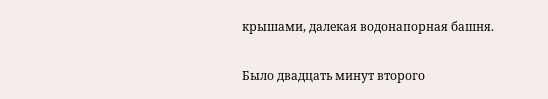крышами, далекая водонапорная башня.

Было двадцать минут второго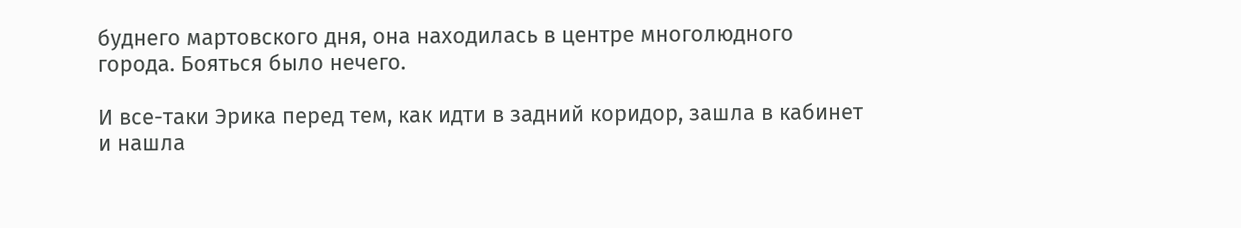буднего мартовского дня, она находилась в центре многолюдного города. Бояться было нечего.

И все-таки Эрика перед тем, как идти в задний коридор, зашла в кабинет и нашла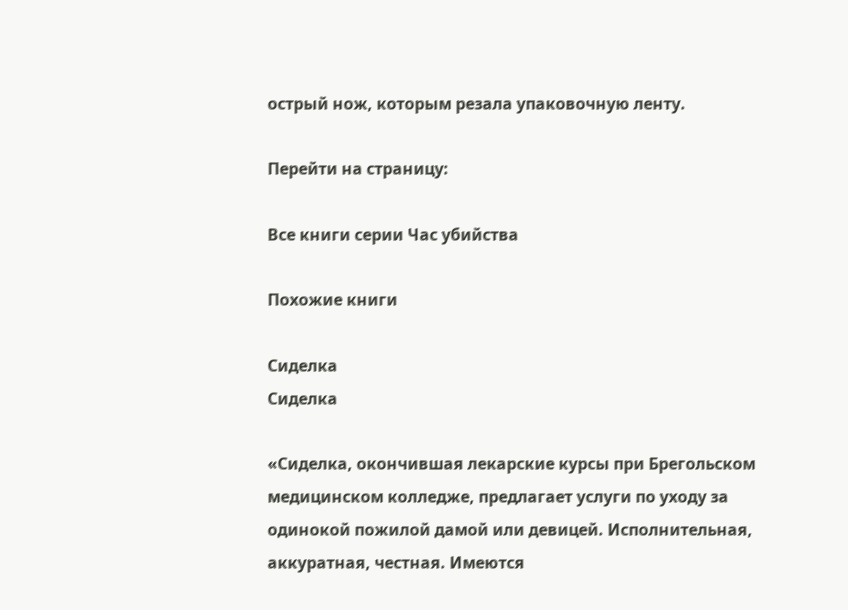острый нож, которым резала упаковочную ленту.

Перейти на страницу:

Все книги серии Час убийства

Похожие книги

Сиделка
Сиделка

«Сиделка, окончившая лекарские курсы при Брегольском медицинском колледже, предлагает услуги по уходу за одинокой пожилой дамой или девицей. Исполнительная, аккуратная, честная. Имеются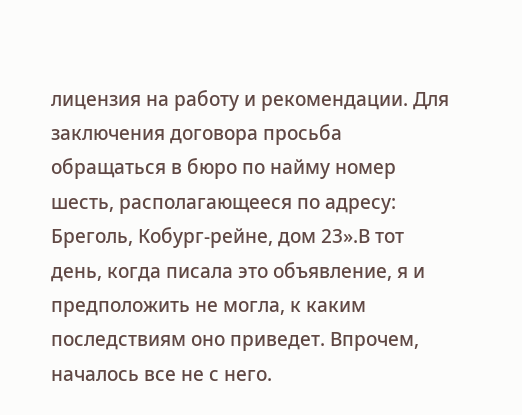лицензия на работу и рекомендации. Для заключения договора просьба обращаться в бюро по найму номер шесть, располагающееся по адресу: Бреголь, Кобург-рейне, дом 23».В тот день, когда писала это объявление, я и предположить не могла, к каким последствиям оно приведет. Впрочем, началось все не с него.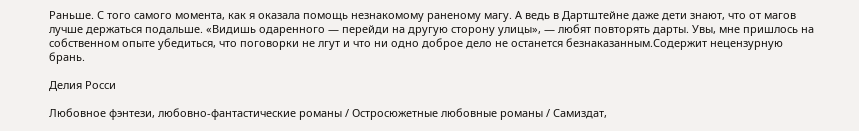Раньше. С того самого момента, как я оказала помощь незнакомому раненому магу. А ведь в Дартштейне даже дети знают, что от магов лучше держаться подальше. «Видишь одаренного — перейди на другую сторону улицы», — любят повторять дарты. Увы, мне пришлось на собственном опыте убедиться, что поговорки не лгут и что ни одно доброе дело не останется безнаказанным.Содержит нецензурную брань.

Делия Росси

Любовное фэнтези, любовно-фантастические романы / Остросюжетные любовные романы / Самиздат,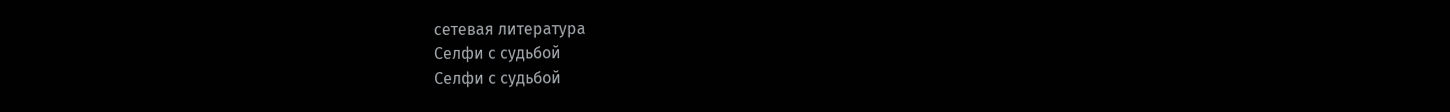сетевая литература
Селфи с судьбой
Селфи с судьбой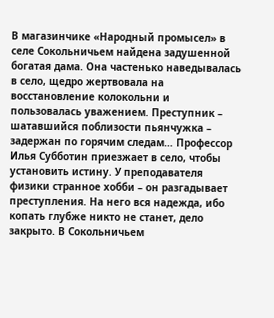В магазинчике «Народный промысел» в селе Сокольничьем найдена задушенной богатая дама. Она частенько наведывалась в село, щедро жертвовала на восстановление колокольни и пользовалась уважением. Преступник – шатавшийся поблизости пьянчужка – задержан по горячим следам… Профессор Илья Субботин приезжает в село, чтобы установить истину. У преподавателя физики странное хобби – он разгадывает преступления. На него вся надежда, ибо копать глубже никто не станет, дело закрыто. В Сокольничьем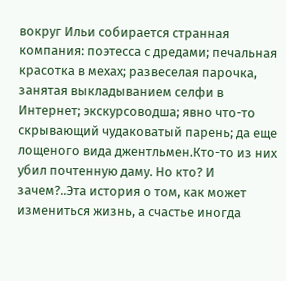вокруг Ильи собирается странная компания: поэтесса с дредами; печальная красотка в мехах; развеселая парочка, занятая выкладыванием селфи в Интернет; экскурсоводша; явно что-то скрывающий чудаковатый парень; да еще лощеного вида джентльмен.Кто-то из них убил почтенную даму. Но кто? И зачем?..Эта история о том, как может измениться жизнь, а счастье иногда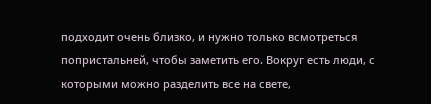подходит очень близко, и нужно только всмотреться попристальней, чтобы заметить его. Вокруг есть люди, с которыми можно разделить все на свете,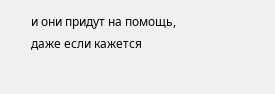и они придут на помощь, даже если кажется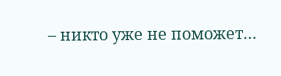– никто уже не поможет…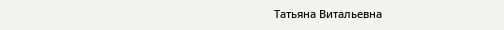Татьяна Витальевна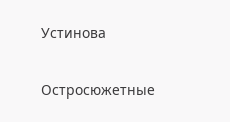Устинова

Остросюжетные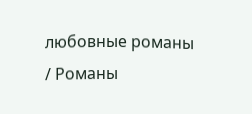любовные романы / Романы